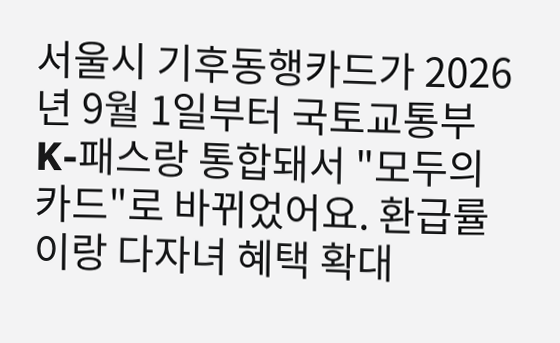서울시 기후동행카드가 2026년 9월 1일부터 국토교통부 K-패스랑 통합돼서 "모두의카드"로 바뀌었어요. 환급률이랑 다자녀 혜택 확대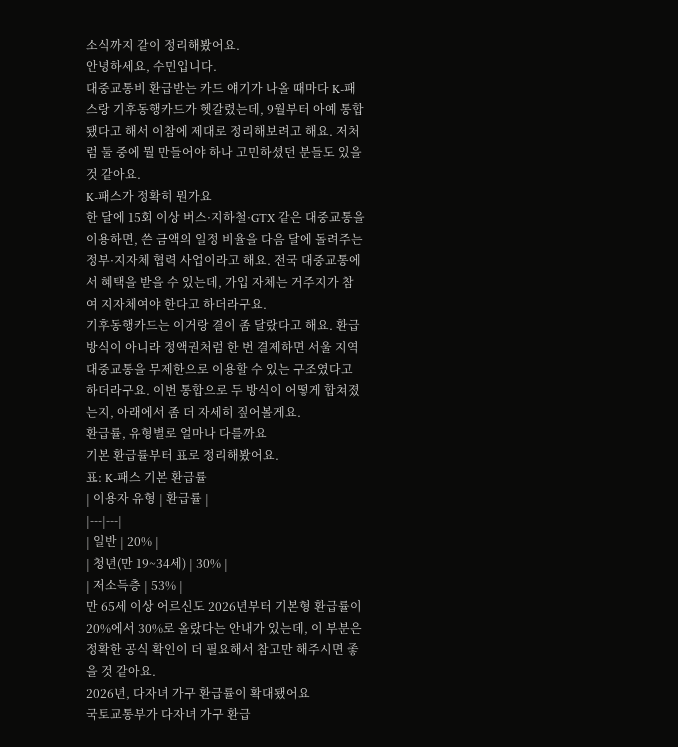소식까지 같이 정리해봤어요.
안녕하세요, 수민입니다.
대중교통비 환급받는 카드 얘기가 나올 때마다 K-패스랑 기후동행카드가 헷갈렸는데, 9월부터 아예 통합됐다고 해서 이참에 제대로 정리해보려고 해요. 저처럼 둘 중에 뭘 만들어야 하나 고민하셨던 분들도 있을 것 같아요.
K-패스가 정확히 뭔가요
한 달에 15회 이상 버스·지하철·GTX 같은 대중교통을 이용하면, 쓴 금액의 일정 비율을 다음 달에 돌려주는 정부·지자체 협력 사업이라고 해요. 전국 대중교통에서 혜택을 받을 수 있는데, 가입 자체는 거주지가 참여 지자체여야 한다고 하더라구요.
기후동행카드는 이거랑 결이 좀 달랐다고 해요. 환급 방식이 아니라 정액권처럼 한 번 결제하면 서울 지역 대중교통을 무제한으로 이용할 수 있는 구조였다고 하더라구요. 이번 통합으로 두 방식이 어떻게 합쳐졌는지, 아래에서 좀 더 자세히 짚어볼게요.
환급률, 유형별로 얼마나 다를까요
기본 환급률부터 표로 정리해봤어요.
표: K-패스 기본 환급률
| 이용자 유형 | 환급률 |
|---|---|
| 일반 | 20% |
| 청년(만 19~34세) | 30% |
| 저소득층 | 53% |
만 65세 이상 어르신도 2026년부터 기본형 환급률이 20%에서 30%로 올랐다는 안내가 있는데, 이 부분은 정확한 공식 확인이 더 필요해서 참고만 해주시면 좋을 것 같아요.
2026년, 다자녀 가구 환급률이 확대됐어요
국토교통부가 다자녀 가구 환급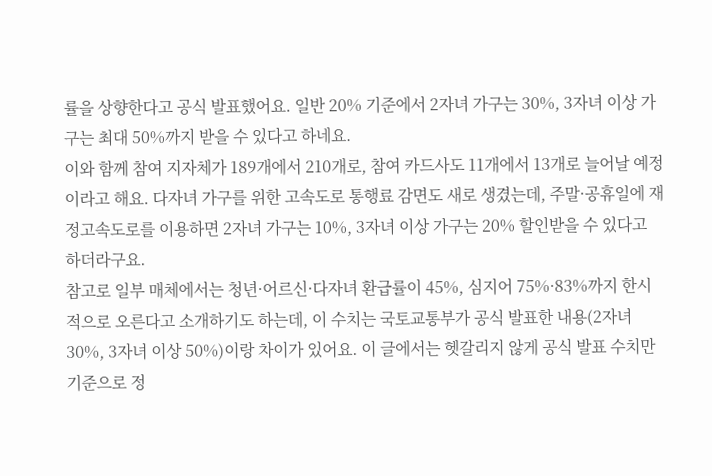률을 상향한다고 공식 발표했어요. 일반 20% 기준에서 2자녀 가구는 30%, 3자녀 이상 가구는 최대 50%까지 받을 수 있다고 하네요.
이와 함께 참여 지자체가 189개에서 210개로, 참여 카드사도 11개에서 13개로 늘어날 예정이라고 해요. 다자녀 가구를 위한 고속도로 통행료 감면도 새로 생겼는데, 주말·공휴일에 재정고속도로를 이용하면 2자녀 가구는 10%, 3자녀 이상 가구는 20% 할인받을 수 있다고 하더라구요.
참고로 일부 매체에서는 청년·어르신·다자녀 환급률이 45%, 심지어 75%·83%까지 한시적으로 오른다고 소개하기도 하는데, 이 수치는 국토교통부가 공식 발표한 내용(2자녀 30%, 3자녀 이상 50%)이랑 차이가 있어요. 이 글에서는 헷갈리지 않게 공식 발표 수치만 기준으로 정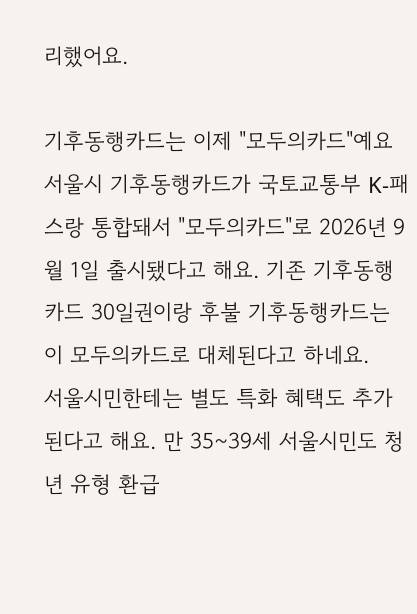리했어요.

기후동행카드는 이제 "모두의카드"예요
서울시 기후동행카드가 국토교통부 K-패스랑 통합돼서 "모두의카드"로 2026년 9월 1일 출시됐다고 해요. 기존 기후동행카드 30일권이랑 후불 기후동행카드는 이 모두의카드로 대체된다고 하네요.
서울시민한테는 별도 특화 혜택도 추가된다고 해요. 만 35~39세 서울시민도 청년 유형 환급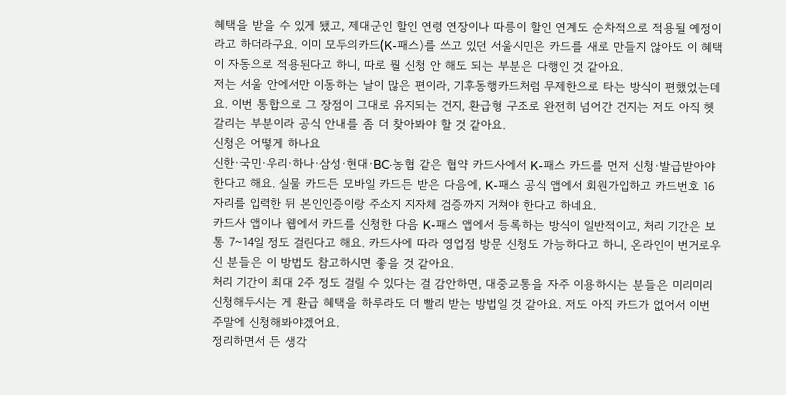혜택을 받을 수 있게 됐고, 제대군인 할인 연령 연장이나 따릉이 할인 연계도 순차적으로 적용될 예정이라고 하더라구요. 이미 모두의카드(K-패스)를 쓰고 있던 서울시민은 카드를 새로 만들지 않아도 이 혜택이 자동으로 적용된다고 하니, 따로 뭘 신청 안 해도 되는 부분은 다행인 것 같아요.
저는 서울 안에서만 이동하는 날이 많은 편이라, 기후동행카드처럼 무제한으로 타는 방식이 편했었는데요. 이번 통합으로 그 장점이 그대로 유지되는 건지, 환급형 구조로 완전히 넘어간 건지는 저도 아직 헷갈리는 부분이라 공식 안내를 좀 더 찾아봐야 할 것 같아요.
신청은 어떻게 하나요
신한·국민·우리·하나·삼성·현대·BC·농협 같은 협약 카드사에서 K-패스 카드를 먼저 신청·발급받아야 한다고 해요. 실물 카드든 모바일 카드든 받은 다음에, K-패스 공식 앱에서 회원가입하고 카드번호 16자리를 입력한 뒤 본인인증이랑 주소지 지자체 검증까지 거쳐야 한다고 하네요.
카드사 앱이나 웹에서 카드를 신청한 다음 K-패스 앱에서 등록하는 방식이 일반적이고, 처리 기간은 보통 7~14일 정도 걸린다고 해요. 카드사에 따라 영업점 방문 신청도 가능하다고 하니, 온라인이 번거로우신 분들은 이 방법도 참고하시면 좋을 것 같아요.
처리 기간이 최대 2주 정도 걸릴 수 있다는 걸 감안하면, 대중교통을 자주 이용하시는 분들은 미리미리 신청해두시는 게 환급 혜택을 하루라도 더 빨리 받는 방법일 것 같아요. 저도 아직 카드가 없어서 이번 주말에 신청해봐야겠어요.
정리하면서 든 생각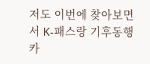저도 이번에 찾아보면서 K-패스랑 기후동행카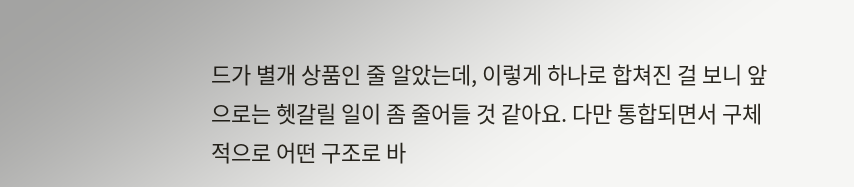드가 별개 상품인 줄 알았는데, 이렇게 하나로 합쳐진 걸 보니 앞으로는 헷갈릴 일이 좀 줄어들 것 같아요. 다만 통합되면서 구체적으로 어떤 구조로 바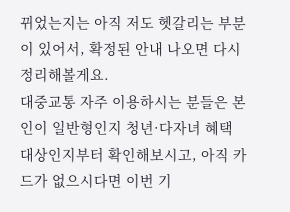뀌었는지는 아직 저도 헷갈리는 부분이 있어서, 확정된 안내 나오면 다시 정리해볼게요.
대중교통 자주 이용하시는 분들은 본인이 일반형인지 청년·다자녀 혜택 대상인지부터 확인해보시고, 아직 카드가 없으시다면 이번 기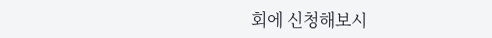회에 신청해보시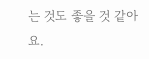는 것도 좋을 것 같아요.